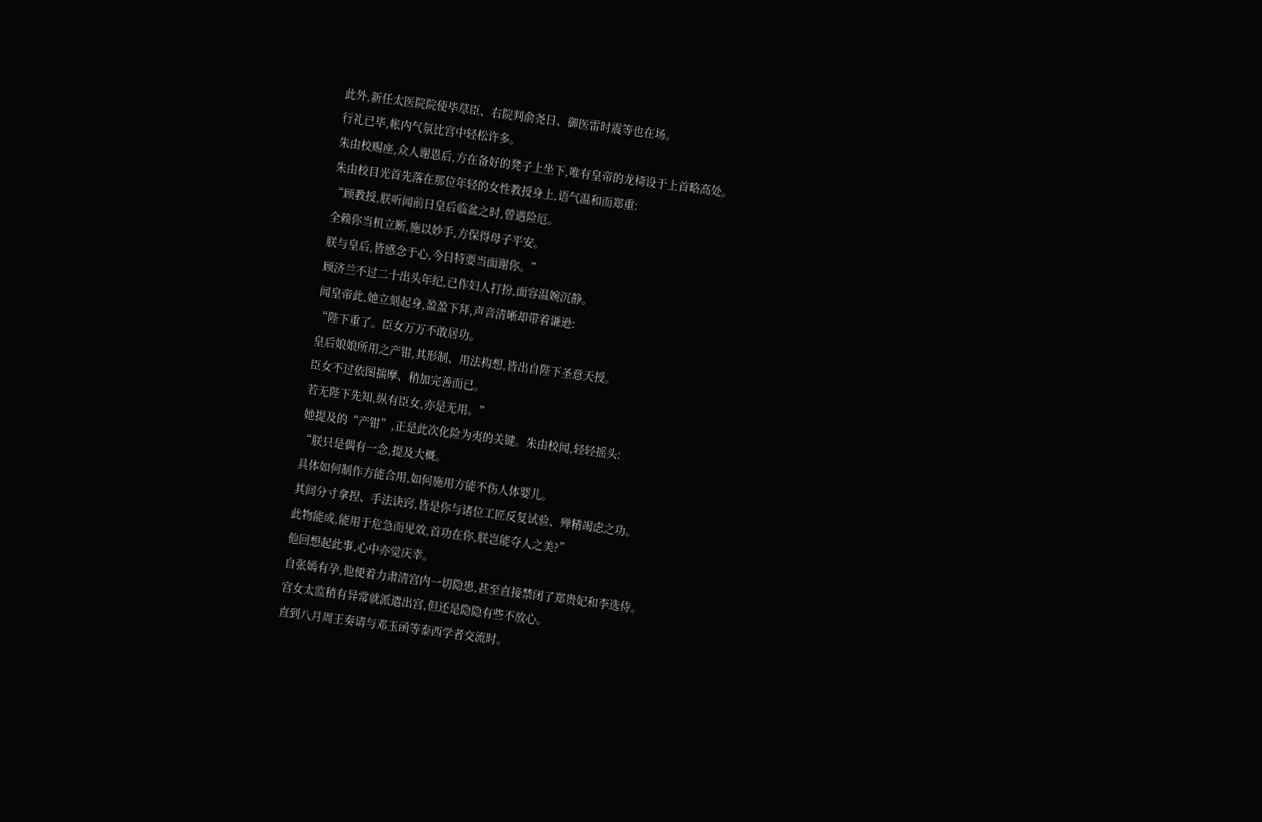此外,新任太医院院使毕荩臣、右院判俞尧日、御医雷时震等也在场。
行礼已毕,帐内气氛比宫中轻松许多。
朱由校赐座,众人谢恩后,方在备好的凳子上坐下,唯有皇帝的龙椅设于上首略高处。
朱由校目光首先落在那位年轻的女性教授身上,语气温和而郑重:
“顾教授,朕听闻前日皇后临盆之时,曾遇险厄。
全赖你当机立断,施以妙手,方保得母子平安。
朕与皇后,皆感念于心,今日特要当面谢你。”
顾济兰不过二十出头年纪,已作妇人打扮,面容温婉沉静。
闻皇帝此,她立刻起身,盈盈下拜,声音清晰却带着谦逊:
“陛下重了。臣女万万不敢居功。
皇后娘娘所用之产钳,其形制、用法构想,皆出自陛下圣意天授。
臣女不过依图揣摩、稍加完善而已。
若无陛下先知,纵有臣女,亦是无用。”
她提及的“产钳”,正是此次化险为夷的关键。朱由校闻,轻轻摇头:
“朕只是偶有一念,提及大概。
具体如何制作方能合用,如何施用方能不伤人体婴儿。
其间分寸拿捏、手法诀窍,皆是你与诸位工匠反复试验、殚精竭虑之功。
此物能成,能用于危急而见效,首功在你,朕岂能夺人之美?”
他回想起此事,心中亦觉庆幸。
自张嫣有孕,他便着力肃清宫内一切隐患,甚至直接禁闭了郑贵妃和李选侍。
宫女太监稍有异常就派遣出宫,但还是隐隐有些不放心。
直到八月周王奏请与邓玉函等泰西学者交流时。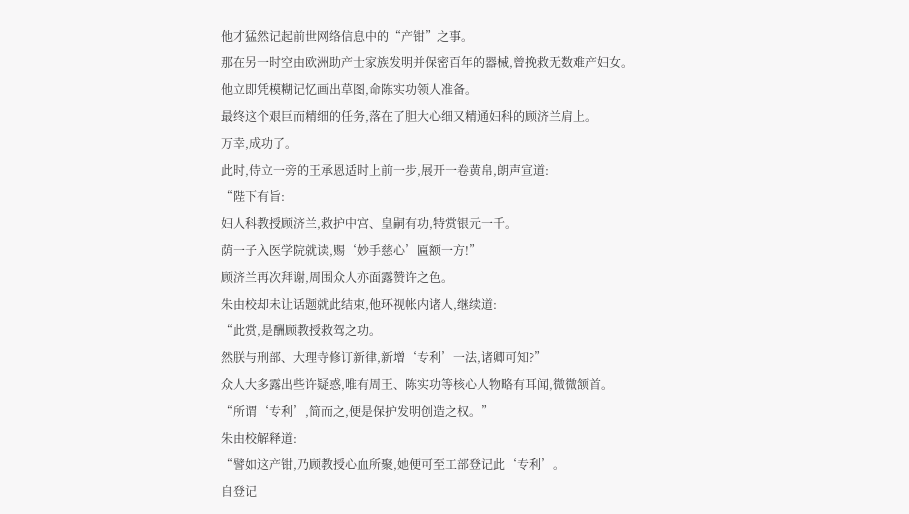他才猛然记起前世网络信息中的“产钳”之事。
那在另一时空由欧洲助产士家族发明并保密百年的器械,曾挽救无数难产妇女。
他立即凭模糊记忆画出草图,命陈实功领人准备。
最终这个艰巨而精细的任务,落在了胆大心细又精通妇科的顾济兰肩上。
万幸,成功了。
此时,侍立一旁的王承恩适时上前一步,展开一卷黄帛,朗声宣道:
“陛下有旨:
妇人科教授顾济兰,救护中宫、皇嗣有功,特赏银元一千。
荫一子入医学院就读,赐‘妙手慈心’匾额一方!”
顾济兰再次拜谢,周围众人亦面露赞许之色。
朱由校却未让话题就此结束,他环视帐内诸人,继续道:
“此赏,是酬顾教授救驾之功。
然朕与刑部、大理寺修订新律,新增‘专利’一法,诸卿可知?”
众人大多露出些许疑惑,唯有周王、陈实功等核心人物略有耳闻,微微颔首。
“所谓‘专利’,简而之,便是保护发明创造之权。”
朱由校解释道:
“譬如这产钳,乃顾教授心血所聚,她便可至工部登记此‘专利’。
自登记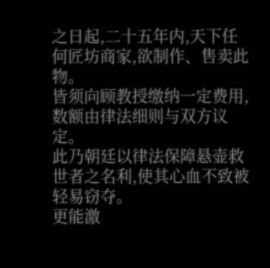之日起,二十五年内,天下任何匠坊商家,欲制作、售卖此物。
皆须向顾教授缴纳一定费用,数额由律法细则与双方议定。
此乃朝廷以律法保障悬壶救世者之名利,使其心血不致被轻易窃夺。
更能激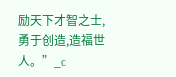励天下才智之士,勇于创造,造福世人。”_c